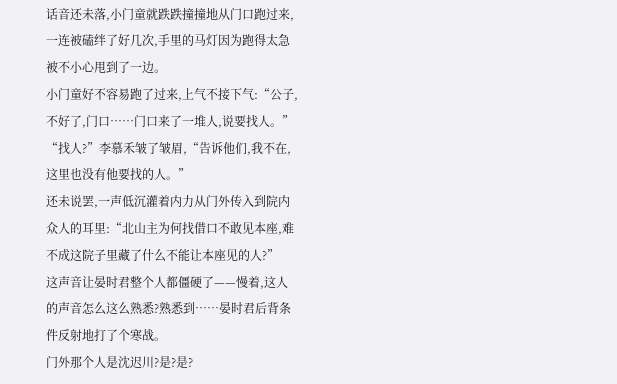话音还未落,小门童就跌跌撞撞地从门口跑过来,一连被磕绊了好几次,手里的马灯因为跑得太急被不小心甩到了一边。
小门童好不容易跑了过来,上气不接下气:“公子,不好了,门口……门口来了一堆人,说要找人。”
“找人?”李慕禾皱了皱眉,“告诉他们,我不在,这里也没有他要找的人。”
还未说罢,一声低沉灌着内力从门外传入到院内众人的耳里:“北山主为何找借口不敢见本座,难不成这院子里藏了什么不能让本座见的人?”
这声音让晏时君整个人都僵硬了——慢着,这人的声音怎么这么熟悉?熟悉到……晏时君后背条件反射地打了个寒战。
门外那个人是沈迟川?是?是?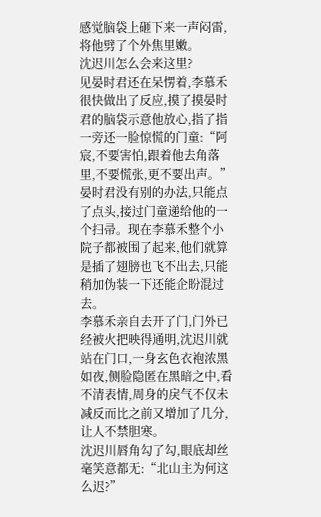感觉脑袋上砸下来一声闷雷,将他劈了个外焦里嫩。
沈迟川怎么会来这里?
见晏时君还在呆愣着,李慕禾很快做出了反应,摸了摸晏时君的脑袋示意他放心,指了指一旁还一脸惊慌的门童:“阿宸,不要害怕,跟着他去角落里,不要慌张,更不要出声。”
晏时君没有别的办法,只能点了点头,接过门童递给他的一个扫帚。现在李慕禾整个小院子都被围了起来,他们就算是插了翅膀也飞不出去,只能稍加伪装一下还能企盼混过去。
李慕禾亲自去开了门,门外已经被火把映得通明,沈迟川就站在门口,一身玄色衣袍浓黑如夜,侧脸隐匿在黑暗之中,看不清表情,周身的戾气不仅未减反而比之前又增加了几分,让人不禁胆寒。
沈迟川唇角勾了勾,眼底却丝毫笑意都无:“北山主为何这么迟?”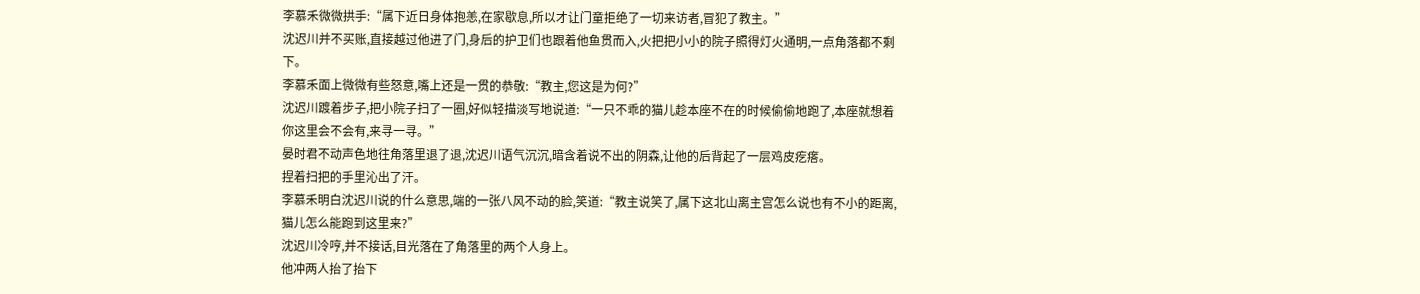李慕禾微微拱手:“属下近日身体抱恙,在家歇息,所以才让门童拒绝了一切来访者,冒犯了教主。”
沈迟川并不买账,直接越过他进了门,身后的护卫们也跟着他鱼贯而入,火把把小小的院子照得灯火通明,一点角落都不剩下。
李慕禾面上微微有些怒意,嘴上还是一贯的恭敬:“教主,您这是为何?”
沈迟川踱着步子,把小院子扫了一圈,好似轻描淡写地说道:“一只不乖的猫儿趁本座不在的时候偷偷地跑了,本座就想着你这里会不会有,来寻一寻。”
晏时君不动声色地往角落里退了退,沈迟川语气沉沉,暗含着说不出的阴森,让他的后背起了一层鸡皮疙瘩。
捏着扫把的手里沁出了汗。
李慕禾明白沈迟川说的什么意思,端的一张八风不动的脸,笑道:“教主说笑了,属下这北山离主宫怎么说也有不小的距离,猫儿怎么能跑到这里来?”
沈迟川冷哼,并不接话,目光落在了角落里的两个人身上。
他冲两人抬了抬下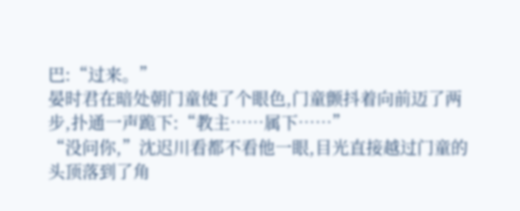巴:“过来。”
晏时君在暗处朝门童使了个眼色,门童颤抖着向前迈了两步,扑通一声跪下:“教主……属下……”
“没问你,”沈迟川看都不看他一眼,目光直接越过门童的头顶落到了角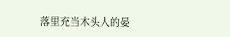落里充当木头人的晏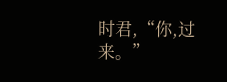时君,“你,过来。”